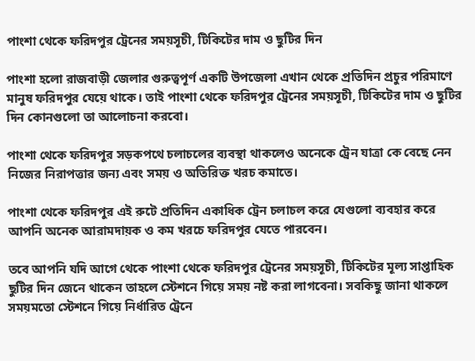পাংশা থেকে ফরিদপুর ট্রেনের সময়সূচী, টিকিটের দাম ও ছুটির দিন

পাংশা হলো রাজবাড়ী জেলার গুরুত্বপূর্ণ একটি উপজেলা এখান থেকে প্রতিদিন প্রচুর পরিমাণে মানুষ ফরিদপুর যেয়ে থাকে। তাই পাংশা থেকে ফরিদপুর ট্রেনের সময়সূচী, টিকিটের দাম ও ছুটির দিন কোনগুলো তা আলোচনা করবো।

পাংশা থেকে ফরিদপুর সড়কপথে চলাচলের ব্যবস্থা থাকলেও অনেকে ট্রেন যাত্রা কে বেছে নেন নিজের নিরাপত্তার জন্য এবং সময় ও অতিরিক্ত খরচ কমাতে।

পাংশা থেকে ফরিদপুর এই রুটে প্রতিদিন একাধিক ট্রেন চলাচল করে যেগুলো ব্যবহার করে আপনি অনেক আরামদায়ক ও কম খরচে ফরিদপুর যেতে পারবেন।

তবে আপনি যদি আগে থেকে পাংশা থেকে ফরিদপুর ট্রেনের সময়সূচী, টিকিটের মূল্য সাপ্তাহিক ছুটির দিন জেনে থাকেন তাহলে স্টেশনে গিয়ে সময় নষ্ট করা লাগবেনা। সবকিছু জানা থাকলে সময়মতো স্টেশনে গিয়ে নির্ধারিত ট্রেনে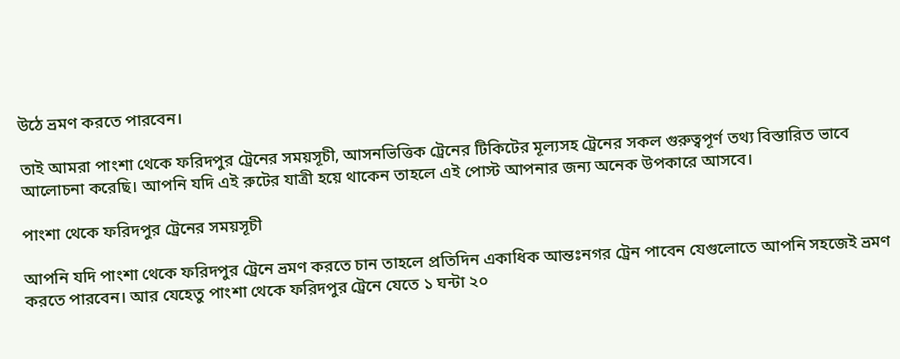উঠে ভ্রমণ করতে পারবেন।

তাই আমরা পাংশা থেকে ফরিদপুর ট্রেনের সময়সূচী, আসনভিত্তিক ট্রেনের টিকিটের মূল্যসহ ট্রেনের সকল গুরুত্বপূর্ণ তথ্য বিস্তারিত ভাবে আলোচনা করেছি। আপনি যদি এই রুটের যাত্রী হয়ে থাকেন তাহলে এই পোস্ট আপনার জন্য অনেক উপকারে আসবে।

পাংশা থেকে ফরিদপুর ট্রেনের সময়সূচী

আপনি যদি পাংশা থেকে ফরিদপুর ট্রেনে ভ্রমণ করতে চান তাহলে প্রতিদিন একাধিক আন্তঃনগর ট্রেন পাবেন যেগুলোতে আপনি সহজেই ভ্রমণ করতে পারবেন। আর যেহেতু পাংশা থেকে ফরিদপুর ট্রেনে যেতে ১ ঘন্টা ২০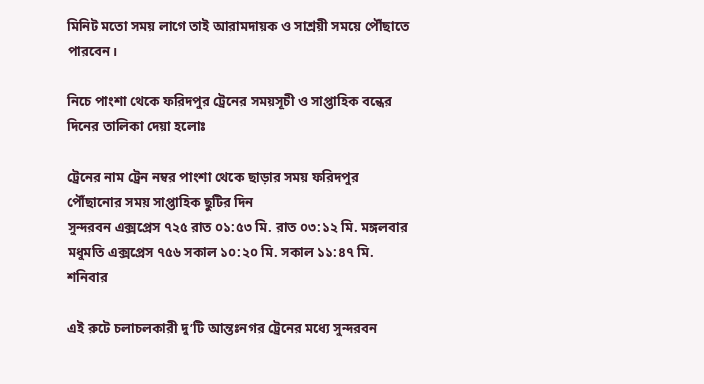মিনিট মতো সময় লাগে তাই আরামদায়ক ও সাশ্রয়ী সময়ে পৌঁছাতে পারবেন।

নিচে পাংশা থেকে ফরিদপুর ট্রেনের সময়সূচী ও সাপ্তাহিক বন্ধের দিনের তালিকা দেয়া হলোঃ

ট্রেনের নাম ট্রেন নম্বর পাংশা থেকে ছাড়ার সময় ফরিদপুর পৌঁছানোর সময় সাপ্তাহিক ছুটির দিন
সুন্দরবন এক্সপ্রেস ৭২৫ রাত ০১:৫৩ মি. রাত ০৩:১২ মি. মঙ্গলবার
মধুমতি এক্সপ্রেস ৭৫৬ সকাল ১০:২০ মি. সকাল ১১:৪৭ মি. শনিবার

এই রুটে চলাচলকারী দু’টি আন্তঃনগর ট্রেনের মধ্যে সুন্দরবন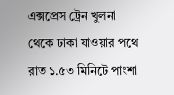এক্সপ্রেস ট্রেন খুলনা থেকে ঢাকা যাওয়ার পথে রাত ১.৫৩ মিনিটে পাংশা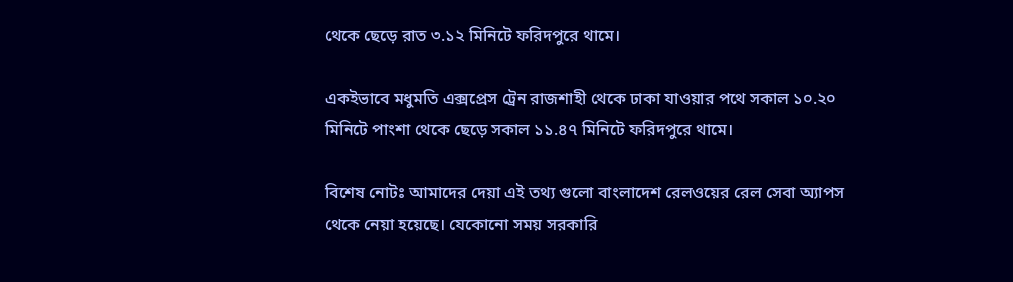থেকে ছেড়ে রাত ৩.১২ মিনিটে ফরিদপুরে থামে।

একইভাবে মধুমতি এক্সপ্রেস ট্রেন রাজশাহী থেকে ঢাকা যাওয়ার পথে সকাল ১০.২০ মিনিটে পাংশা থেকে ছেড়ে সকাল ১১.৪৭ মিনিটে ফরিদপুরে থামে।

বিশেষ নোটঃ আমাদের দেয়া এই তথ্য গুলো বাংলাদেশ রেলওয়ের রেল সেবা অ্যাপস থেকে নেয়া হয়েছে। যেকোনো সময় সরকারি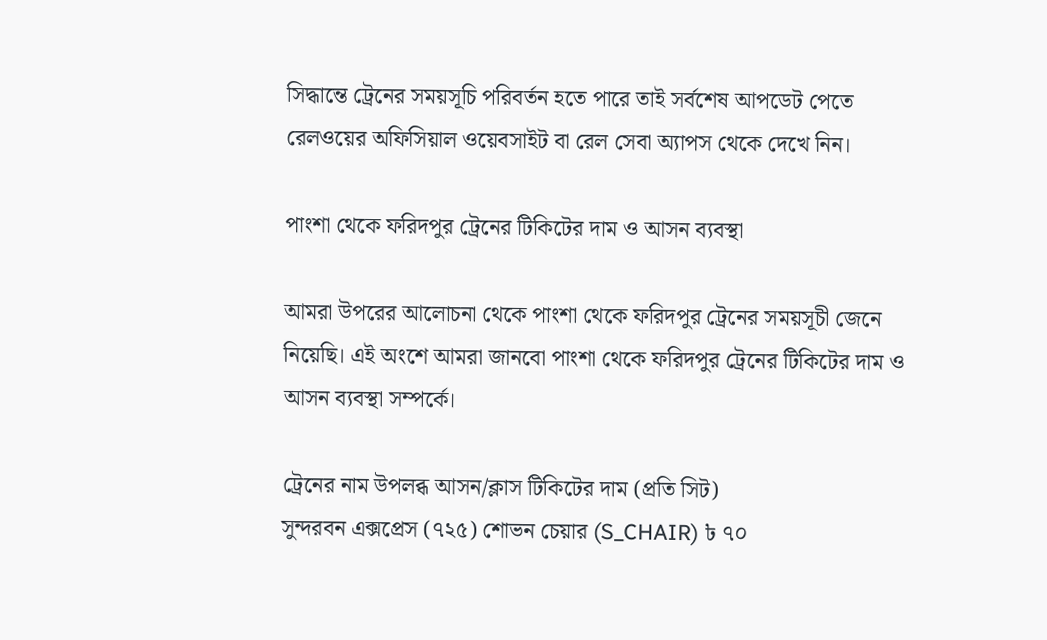সিদ্ধান্তে ট্রেনের সময়সূচি পরিবর্তন হতে পারে তাই সর্বশেষ আপডেট পেতে রেলওয়ের অফিসিয়াল ওয়েবসাইট বা রেল সেবা অ্যাপস থেকে দেখে নিন।

পাংশা থেকে ফরিদপুর ট্রেনের টিকিটের দাম ও আসন ব্যবস্থা

আমরা উপরের আলোচনা থেকে পাংশা থেকে ফরিদপুর ট্রেনের সময়সূচী জেনে নিয়েছি। এই অংশে আমরা জানবো পাংশা থেকে ফরিদপুর ট্রেনের টিকিটের দাম ও আসন ব্যবস্থা সম্পর্কে।

ট্রেনের নাম উপলব্ধ আসন/ক্লাস টিকিটের দাম (প্রতি সিট)
সুন্দরবন এক্সপ্রেস (৭২৫) শোভন চেয়ার (S_CHAIR) ৳ ৭০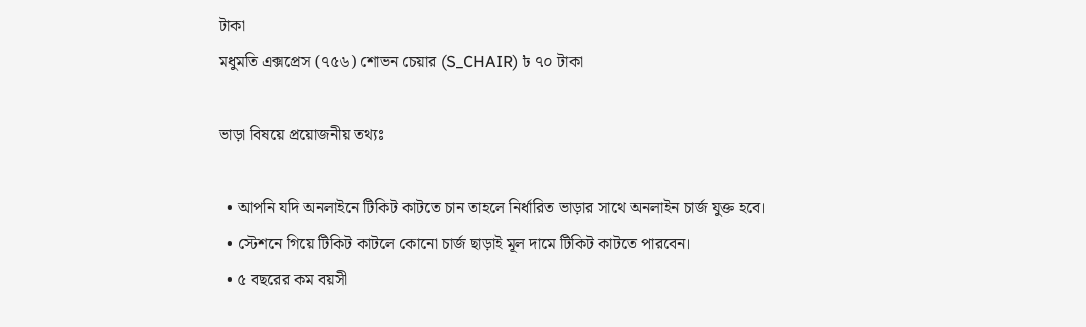টাকা
মধুমতি এক্সপ্রেস (৭৫৬) শোভন চেয়ার (S_CHAIR) ৳ ৭০ টাকা

ভাড়া বিষয়ে প্রয়োজনীয় তথ্যঃ

  • আপনি যদি অনলাইনে টিকিট কাটতে চান তাহলে নির্ধারিত ভাড়ার সাথে অনলাইন চার্জ যুক্ত হবে।
  • স্টেশনে গিয়ে টিকিট কাটলে কোনো চার্জ ছাড়াই মূল দামে টিকিট কাটতে পারবেন।
  • ৫ বছরের কম বয়সী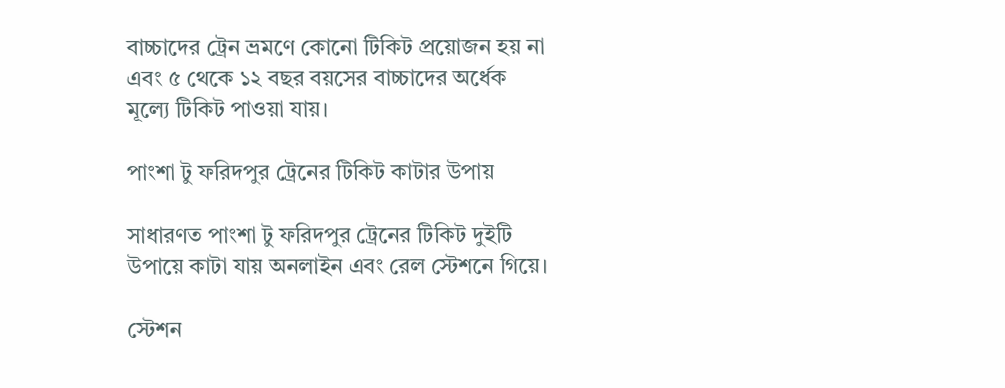বাচ্চাদের ট্রেন ভ্রমণে কোনো টিকিট প্রয়োজন হয় না এবং ৫ থেকে ১২ বছর বয়সের বাচ্চাদের অর্ধেক মূল্যে টিকিট পাওয়া যায়।

পাংশা টু ফরিদপুর ট্রেনের টিকিট কাটার উপায়

সাধারণত পাংশা টু ফরিদপুর ট্রেনের টিকিট দুইটি উপায়ে কাটা যায় অনলাইন এবং রেল স্টেশনে গিয়ে।

স্টেশন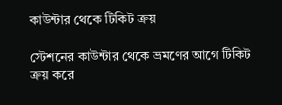কাউন্টার থেকে টিকিট ক্রয়

স্টেশনের কাউন্টার থেকে ভ্রমণের আগে টিকিট ক্রয় করে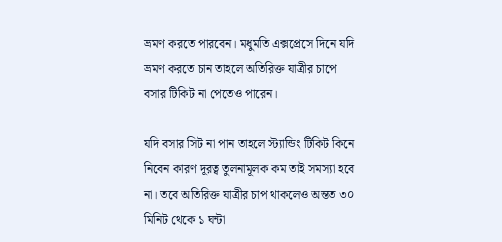ভ্রমণ করতে পারবেন। মধুমতি এক্সপ্রেসে দিনে যদি ভ্রমণ করতে চান তাহলে অতিরিক্ত যাত্রীর চাপে বসার টিকিট না পেতেও পারেন।

যদি বসার সিট না পান তাহলে স্ট্যান্ডিং টিকিট কিনে নিবেন কারণ দূরত্ব তুলনামূলক কম তাই সমস্যা হবে না। তবে অতিরিক্ত যাত্রীর চাপ থাকলেও অন্তত ৩০ মিনিট থেকে ১ ঘন্টা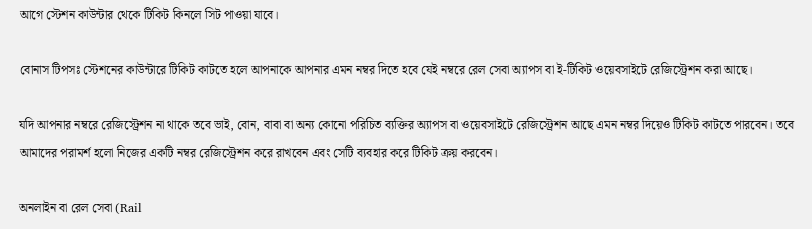আগে স্টেশন কাউন্টার থেকে টিকিট কিনলে সিট পাওয়া যাবে।

বোনাস টিপসঃ স্টেশনের কাউন্টারে টিকিট কাটতে হলে আপনাকে আপনার এমন নম্বর দিতে হবে যেই নম্বরে রেল সেবা অ্যাপস বা ই-টিকিট ওয়েবসাইটে রেজিস্ট্রেশন করা আছে।

যদি আপনার নম্বরে রেজিস্ট্রেশন না থাকে তবে ভাই, বোন, বাবা বা অন্য কোনো পরিচিত ব্যক্তির অ্যাপস বা ওয়েবসাইটে রেজিস্ট্রেশন আছে এমন নম্বর দিয়েও টিকিট কাটতে পারবেন। তবে আমাদের পরামর্শ হলো নিজের একটি নম্বর রেজিস্ট্রেশন করে রাখবেন এবং সেটি ব্যবহার করে টিকিট ক্রয় করবেন।

অনলাইন বা রেল সেবা (Rail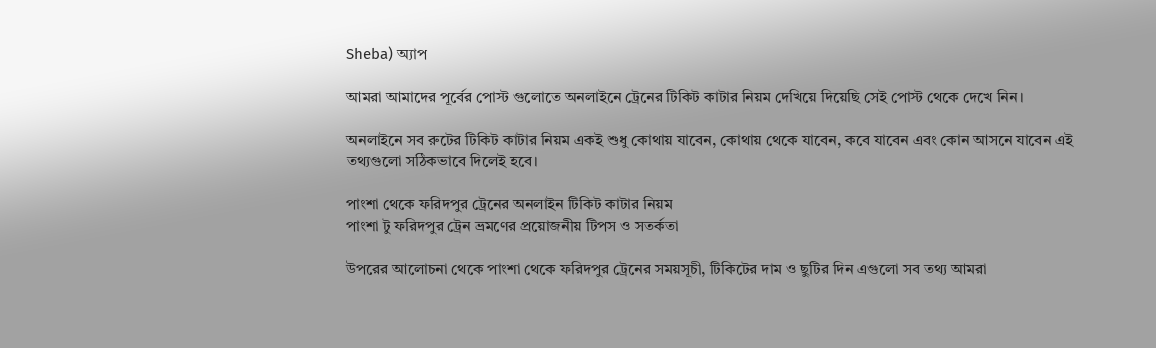Sheba) অ্যাপ

আমরা আমাদের পূর্বের পোস্ট গুলোতে অনলাইনে ট্রেনের টিকিট কাটার নিয়ম দেখিয়ে দিয়েছি সেই পোস্ট থেকে দেখে নিন।

অনলাইনে সব রুটের টিকিট কাটার নিয়ম একই শুধু কোথায় যাবেন, কোথায় থেকে যাবেন, কবে যাবেন এবং কোন আসনে যাবেন এই তথ্যগুলো সঠিকভাবে দিলেই হবে।

পাংশা থেকে ফরিদপুর ট্রেনের অনলাইন টিকিট কাটার নিয়ম
পাংশা টু ফরিদপুর ট্রেন ভ্রমণের প্রয়োজনীয় টিপস ও সতর্কতা

উপরের আলোচনা থেকে পাংশা থেকে ফরিদপুর ট্রেনের সময়সূচী, টিকিটের দাম ও ছুটির দিন এগুলো সব তথ্য আমরা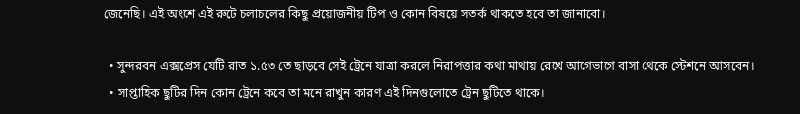জেনেছি। এই অংশে এই রুটে চলাচলের কিছু প্রয়োজনীয় টিপ ও কোন বিষয়ে সতর্ক থাকতে হবে তা জানাবো।

  • সুন্দরবন এক্সপ্রেস যেটি রাত ১.৫৩ তে ছাড়বে সেই ট্রেনে যাত্রা করলে নিরাপত্তার কথা মাথায় রেখে আগেভাগে বাসা থেকে স্টেশনে আসবেন।
  • সাপ্তাহিক ছুটির দিন কোন ট্রেনে কবে তা মনে রাখুন কারণ এই দিনগুলোতে ট্রেন ছুটিতে থাকে।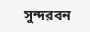সুন্দরবন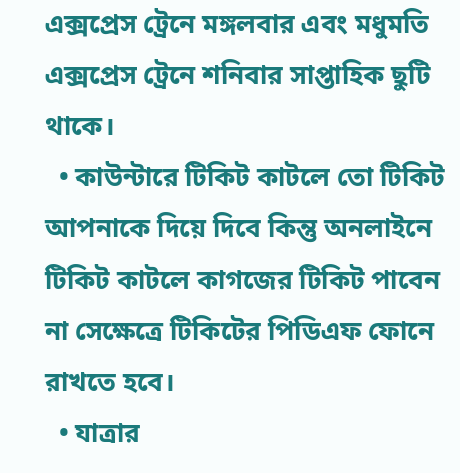এক্সপ্রেস ট্রেনে মঙ্গলবার এবং মধুমতি এক্সপ্রেস ট্রেনে শনিবার সাপ্তাহিক ছুটি থাকে।
  • কাউন্টারে টিকিট কাটলে তো টিকিট আপনাকে দিয়ে দিবে কিন্তু অনলাইনে টিকিট কাটলে কাগজের টিকিট পাবেন না সেক্ষেত্রে টিকিটের পিডিএফ ফোনে রাখতে হবে।
  • যাত্রার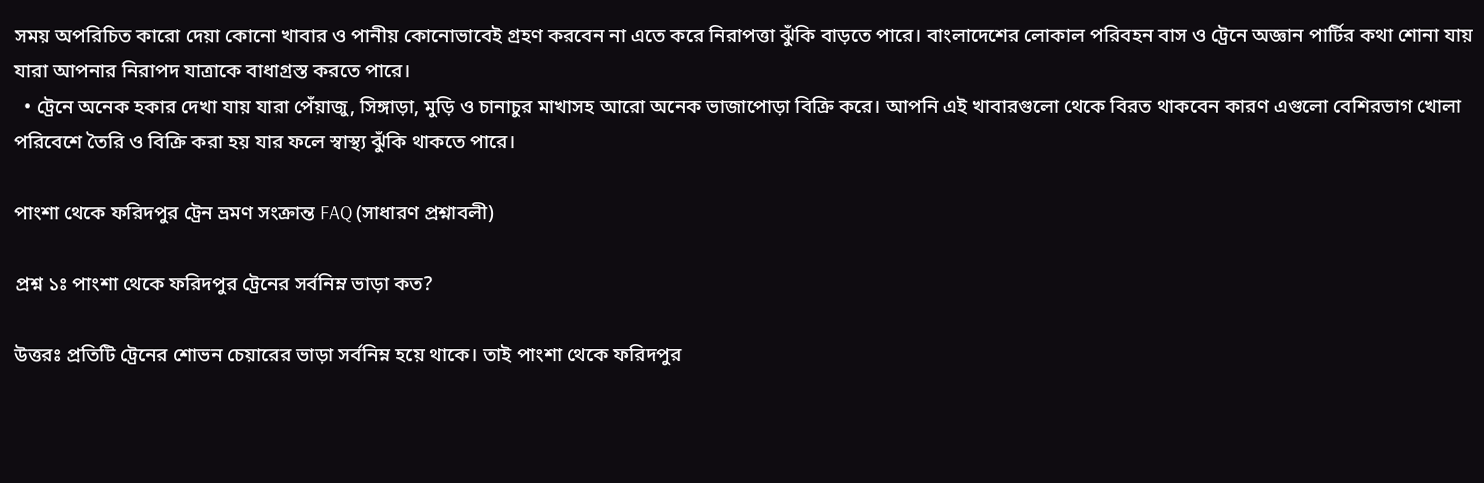সময় অপরিচিত কারো দেয়া কোনো খাবার ও পানীয় কোনোভাবেই গ্রহণ করবেন না এতে করে নিরাপত্তা ঝুঁকি বাড়তে পারে। বাংলাদেশের লোকাল পরিবহন বাস ও ট্রেনে অজ্ঞান পার্টির কথা শোনা যায় যারা আপনার নিরাপদ যাত্রাকে বাধাগ্রস্ত করতে পারে।
  • ট্রেনে অনেক হকার দেখা যায় যারা পেঁয়াজু, সিঙ্গাড়া, মুড়ি ও চানাচুর মাখাসহ আরো অনেক ভাজাপোড়া বিক্রি করে। আপনি এই খাবারগুলো থেকে বিরত থাকবেন কারণ এগুলো বেশিরভাগ খোলা পরিবেশে তৈরি ও বিক্রি করা হয় যার ফলে স্বাস্থ্য ঝুঁকি থাকতে পারে।

পাংশা থেকে ফরিদপুর ট্রেন ভ্রমণ সংক্রান্ত FAQ (সাধারণ প্রশ্নাবলী)

প্রশ্ন ১ঃ পাংশা থেকে ফরিদপুর ট্রেনের সর্বনিম্ন ভাড়া কত?

উত্তরঃ প্রতিটি ট্রেনের শোভন চেয়ারের ভাড়া সর্বনিম্ন হয়ে থাকে। তাই পাংশা থেকে ফরিদপুর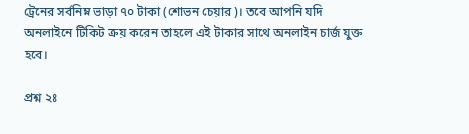ট্রেনের সর্বনিম্ন ভাড়া ৭০ টাকা (শোভন চেয়ার)। তবে আপনি যদি অনলাইনে টিকিট ক্রয় করেন তাহলে এই টাকার সাথে অনলাইন চার্জ যুক্ত হবে।

প্রশ্ন ২ঃ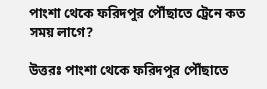পাংশা থেকে ফরিদপুর পৌঁছাতে ট্রেনে কত সময় লাগে?

উত্তরঃ পাংশা থেকে ফরিদপুর পৌঁছাতে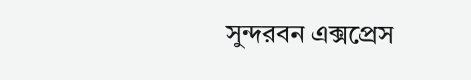সুন্দরবন এক্সপ্রেস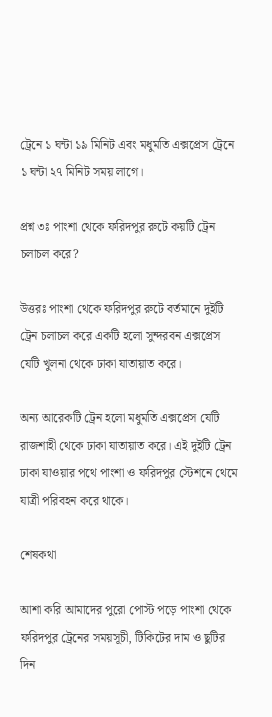ট্রেনে ১ ঘন্টা ১৯ মিনিট এবং মধুমতি এক্সপ্রেস ট্রেনে ১ ঘন্টা ২৭ মিনিট সময় লাগে।

প্রশ্ন ৩ঃ পাংশা থেকে ফরিদপুর রুটে কয়টি ট্রেন চলাচল করে?

উত্তরঃ পাংশা থেকে ফরিদপুর রুটে বর্তমানে দুইটি ট্রেন চলাচল করে একটি হলো সুন্দরবন এক্সপ্রেস যেটি খুলনা থেকে ঢাকা যাতায়াত করে।

অন্য আরেকটি ট্রেন হলো মধুমতি এক্সপ্রেস যেটি রাজশাহী থেকে ঢাকা যাতায়াত করে। এই দুইটি ট্রেন ঢাকা যাওয়ার পথে পাংশা ও ফরিদপুর স্টেশনে থেমে যাত্রী পরিবহন করে থাকে।

শেষকথা

আশা করি আমাদের পুরো পোস্ট পড়ে পাংশা থেকে ফরিদপুর ট্রেনের সময়সূচী, টিকিটের দাম ও ছুটির দিন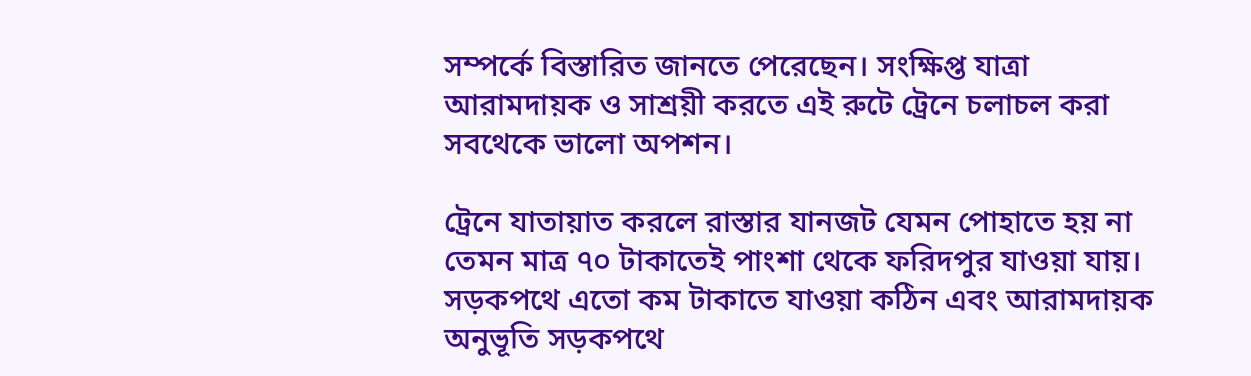সম্পর্কে বিস্তারিত জানতে পেরেছেন। সংক্ষিপ্ত যাত্রা আরামদায়ক ও সাশ্রয়ী করতে এই রুটে ট্রেনে চলাচল করা সবথেকে ভালো অপশন।

ট্রেনে যাতায়াত করলে রাস্তার যানজট যেমন পোহাতে হয় না তেমন মাত্র ৭০ টাকাতেই পাংশা থেকে ফরিদপুর যাওয়া যায়। সড়কপথে এতো কম টাকাতে যাওয়া কঠিন এবং আরামদায়ক অনুভূতি সড়কপথে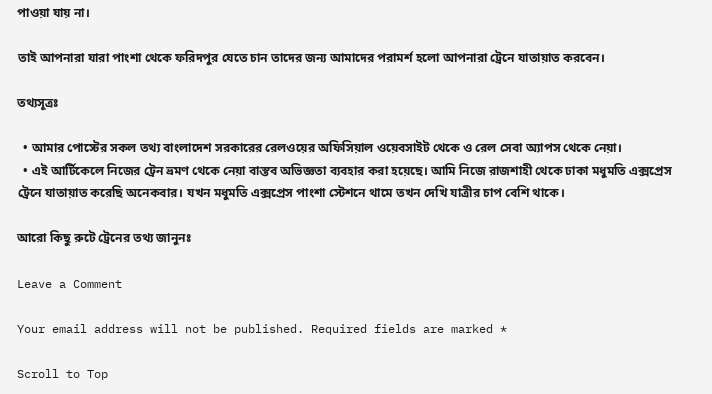পাওয়া যায় না।

তাই আপনারা যারা পাংশা থেকে ফরিদপুর যেতে চান তাদের জন্য আমাদের পরামর্শ হলো আপনারা ট্রেনে যাতায়াত করবেন।

তথ্যসূত্রঃ

  • আমার পোস্টের সকল তথ্য বাংলাদেশ সরকারের রেলওয়ের অফিসিয়াল ওয়েবসাইট থেকে ও রেল সেবা অ্যাপস থেকে নেয়া।
  • এই আর্টিকেলে নিজের ট্রেন ভ্রমণ থেকে নেয়া বাস্তব অভিজ্ঞতা ব্যবহার করা হয়েছে। আমি নিজে রাজশাহী থেকে ঢাকা মধুমতি এক্সপ্রেস ট্রেনে যাতায়াত করেছি অনেকবার। যখন মধুমতি এক্সপ্রেস পাংশা স্টেশনে থামে তখন দেখি যাত্রীর চাপ বেশি থাকে।

আরো কিছু রুটে ট্রেনের তথ্য জানুনঃ

Leave a Comment

Your email address will not be published. Required fields are marked *

Scroll to Top